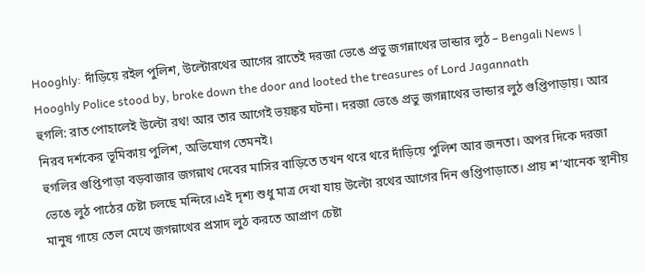Hooghly: দাঁড়িয়ে রইল পুলিশ, উল্টোরথের আগের রাতেই দরজা ভেঙে প্রভু জগন্নাথের ভান্ডার লুঠ – Bengali News | Hooghly Police stood by, broke down the door and looted the treasures of Lord Jagannath
হুগলি: রাত পোহালেই উল্টো রথ! আর তার আগেই ভয়ঙ্কর ঘটনা। দরজা ভেঙে প্রভু জগন্নাথের ভান্ডার লুঠ গুপ্তিপাড়ায়। আর নিরব দর্শকের ভূমিকায় পুলিশ, অভিযোগ তেমনই।
হুগলির গুপ্তিপাড়া বড়বাজার জগন্নাথ দেবের মাসির বাড়িতে তখন থরে থরে দাঁড়িয়ে পুলিশ আর জনতা। অপর দিকে দরজা ভেঙে লুঠ পাঠের চেষ্টা চলছে মন্দিরে।এই দৃশ্য শুধু মাত্র দেখা যায় উল্টো রথের আগের দিন গুপ্তিপাড়াতে। প্রায় শ’খানেক স্থানীয় মানুষ গায়ে তেল মেখে জগন্নাথের প্রসাদ লুঠ করতে আপ্রাণ চেষ্টা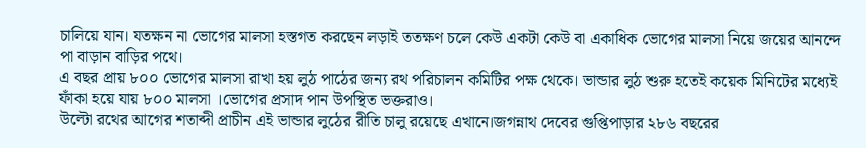চালিয়ে যান। যতক্ষন না ভোগের মালসা হস্তগত করছেন লড়াই ততক্ষণ চলে কেউ একটা কেউ বা একাধিক ভোগের মালসা নিয়ে জয়ের আনন্দে পা বাড়ান বাড়ির পথে।
এ বছর প্রায় ৮০০ ভোগের মালসা রাখা হয় লুঠ পাঠের জন্য রথ পরিচালন কমিটির পক্ষ থেকে। ভান্ডার লুঠ শুরু হতেই কয়েক মিনিটের মধ্যেই ফাঁকা হয়ে যায় ৮০০ মালসা ।ভোগের প্রসাদ পান উপস্থিত ভক্তরাও।
উল্টো রথের আগের শতাব্দী প্রাচীন এই ভান্ডার লুঠের রীতি চালু রয়েছে এখানে।জগন্নাথ দেবের গুপ্তিপাড়ার ২৮৬ বছরের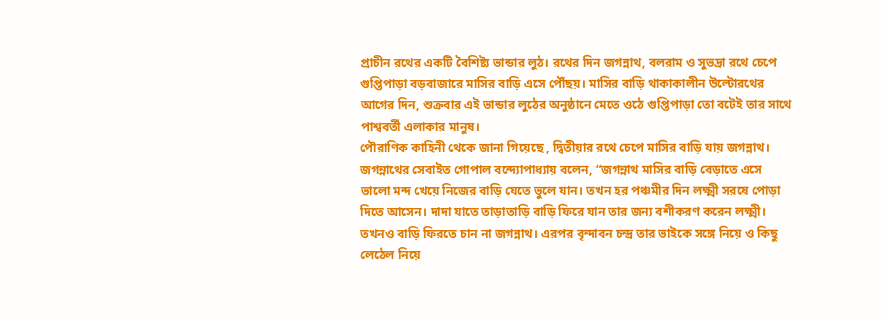প্রাচীন রথের একটি বৈশিষ্ট্য ভান্ডার লুঠ। রথের দিন জগন্নাথ, বলরাম ও সুভদ্রা রথে চেপে গুপ্তিপাড়া বড়বাজারে মাসির বাড়ি এসে পৌঁছয়। মাসির বাড়ি থাকাকালীন উল্টোরথের আগের দিন, শুক্রবার এই ভান্ডার লুঠের অনুষ্ঠানে মেতে ওঠে গুপ্তিপাড়া তো বটেই তার সাথে পাশ্ববর্তী এলাকার মানুষ।
পৌরাণিক কাহিনী থেকে জানা গিয়েছে , দ্বিতীয়ার রথে চেপে মাসির বাড়ি যায় জগন্নাথ। জগন্নাথের সেবাইত গোপাল বন্দ্যোপাধ্যায় বলেন, “জগন্নাথ মাসির বাড়ি বেড়াতে এসে ভালো মন্দ খেয়ে নিজের বাড়ি যেতে ভুলে যান। তখন হর পঞ্চমীর দিন লক্ষ্মী সরষে পোড়া দিতে আসেন। দাদা যাতে তাড়াতাড়ি বাড়ি ফিরে যান তার জন্য বশীকরণ করেন লক্ষ্মী। তখনও বাড়ি ফিরতে চান না জগন্নাথ। এরপর বৃন্দাবন চন্দ্র তার ভাইকে সঙ্গে নিয়ে ও কিছু লেঠেল নিয়ে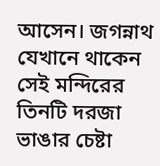আসেন। জগন্নাথ যেখানে থাকেন সেই মন্দিরের তিনটি দরজা ভাঙার চেষ্টা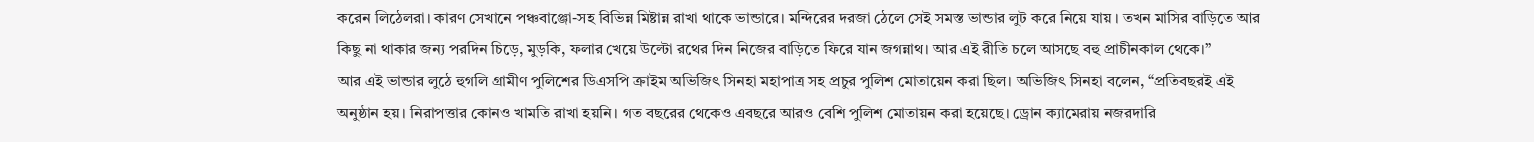করেন লিঠেলরা। কারণ সেখানে পঞ্চবাঞ্জো-সহ বিভিন্ন মিষ্টান্ন রাখা থাকে ভান্ডারে। মন্দিরের দরজা ঠেলে সেই সমস্ত ভান্ডার লুট করে নিয়ে যায় । তখন মাসির বাড়িতে আর কিছু না থাকার জন্য পরদিন চিড়ে, মুড়কি, ফলার খেয়ে উল্টো রথের দিন নিজের বাড়িতে ফিরে যান জগন্নাথ। আর এই রীতি চলে আসছে বহু প্রাচীনকাল থেকে।”
আর এই ভান্ডার লুঠে হুগলি গ্রামীণ পুলিশের ডিএসপি ক্রাইম অভিজিৎ সিনহা মহাপাত্র সহ প্রচুর পুলিশ মোতায়েন করা ছিল। অভিজিৎ সিনহা বলেন, “প্রতিবছরই এই অনুষ্ঠান হয়। নিরাপত্তার কোনও খামতি রাখা হয়নি। গত বছরের থেকেও এবছরে আরও বেশি পুলিশ মোতায়ন করা হয়েছে। ড্রোন ক্যামেরায় নজরদারি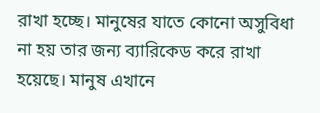রাখা হচ্ছে। মানুষের যাতে কোনো অসুবিধা না হয় তার জন্য ব্যারিকেড করে রাখা হয়েছে। মানুষ এখানে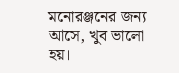মনোরঞ্জনের জন্য আসে, খুব ভালো হয়।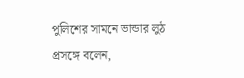পুলিশের সামনে ভান্ডার লুঠ প্রসঙ্গে বলেন,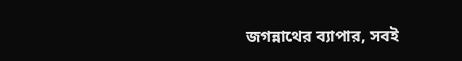জগন্নাথের ব্যাপার, সবই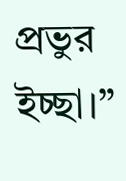প্রভুর ইচ্ছা।”